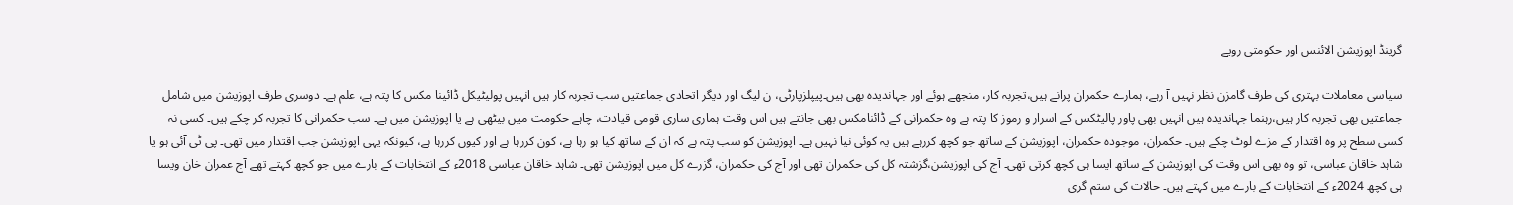گرینڈ اپوزیشن الائنس اور حکومتی رویے

سیاسی معاملات بہتری کی طرف گامزن نظر نہیں آ رہے، ہمارے حکمران پرانے ہیں،تجربہ کار، منجھے ہوئے اور جہاندیدہ بھی ہیں۔پیپلزپارٹی، ن لیگ اور دیگر اتحادی جماعتیں سب تجربہ کار ہیں انہیں پولیٹیکل ڈائینا مکس کا پتہ ہے، علم ہے۔ دوسری طرف اپوزیشن میں شامل جماعتیں بھی تجربہ کار ہیں،رہنما جہاندیدہ ہیں انہیں بھی پاور پالیٹکس کے اسرار و رموز کا پتہ ہے وہ حکمرانی کے ڈائنامکس بھی جانتے ہیں اس وقت ہماری ساری قومی قیادت، چاہے حکومت میں بیٹھی ہے یا اپوزیشن میں ہے۔ سب حکمرانی کا تجربہ کر چکے ہیں۔ کسی نہ کسی سطح پر وہ اقتدار کے مزے لوٹ چکے ہیں۔ حکمران، موجودہ حکمران، اپوزیشن کے ساتھ جو کچھ کررہے ہیں یہ کوئی نیا نہیں ہے۔ اپوزیشن کو سب پتہ ہے کہ ان کے ساتھ کیا ہو رہا ہے، کون کررہا ہے اور کیوں کررہا ہے، کیونکہ یہی اپوزیشن جب اقتدار میں تھی۔ پی ٹی آئی ہو یا شاہد خاقان عباسی، تو وہ بھی اس وقت کی اپوزیشن کے ساتھ ایسا ہی کچھ کرتی تھی۔ آج کی اپوزیشن،گزشتہ کل کی حکمران تھی اور آج کی حکمران، گزرے کل میں اپوزیشن تھی۔ شاہد خاقان عباسی 2018ء کے انتخابات کے بارے میں جو کچھ کہتے تھے آج عمران خان ویسا ہی کچھ 2024ء کے انتخابات کے بارے میں کہتے ہیں۔ حالات کی ستم گری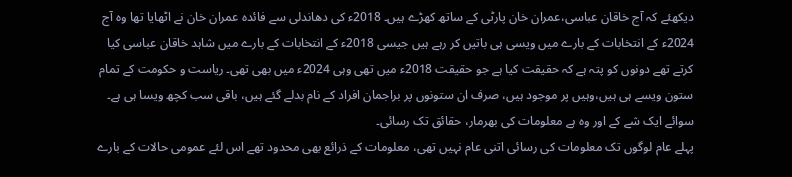دیکھئے کہ آج خاقان عباسی،عمران خان پارٹی کے ساتھ کھڑے ہیں۔ 2018ء کی دھاندلی سے فائدہ عمران خان نے اٹھایا تھا وہ آج 2024ء کے انتخابات کے بارے میں ویسی ہی باتیں کر رہے ہیں جیسی 2018ء کے انتخابات کے بارے میں شاہد خاقان عباسی کیا کرتے تھے دونوں کو پتہ ہے کہ حقیقت کیا ہے جو حقیقت 2018ء میں تھی وہی 2024ء میں بھی تھی۔ ریاست و حکومت کے تمام ستون ویسے ہی ہیں،وہیں پر موجود ہیں، صرف ان ستونوں پر براجمان افراد کے نام بدلے گئے ہیں، باقی سب کچھ ویسا ہی ہے۔ سوائے ایک شے کے اور وہ ہے معلومات کی بھرمار، حقائق تک رسائی۔
پہلے عام لوگوں تک معلومات کی رسائی اتنی عام نہیں تھی، معلومات کے ذرائع بھی محدود تھے اس لئے عمومی حالات کے بارے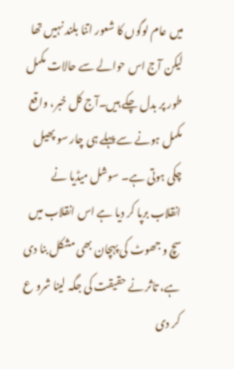میں عام لوگوں کا شعور اتنا بلند نہیں تھا لیکن آج اس حوالے سے حالات مکمل طور پر بدل چکے ہیں۔آج کل خبر، واقع مکمل ہونے سے پہلے ہی چار سو پھیل چکی ہوتی ہے۔ سوشل میڈیا نے انقلاب برپا کر دیا ہے اس انقلاب میں سچ و جھوٹ کی پہچان بھی مشکل بنا دی ہے، تاثر نے حقیقت کی جگہ لینا شرو ع کر دی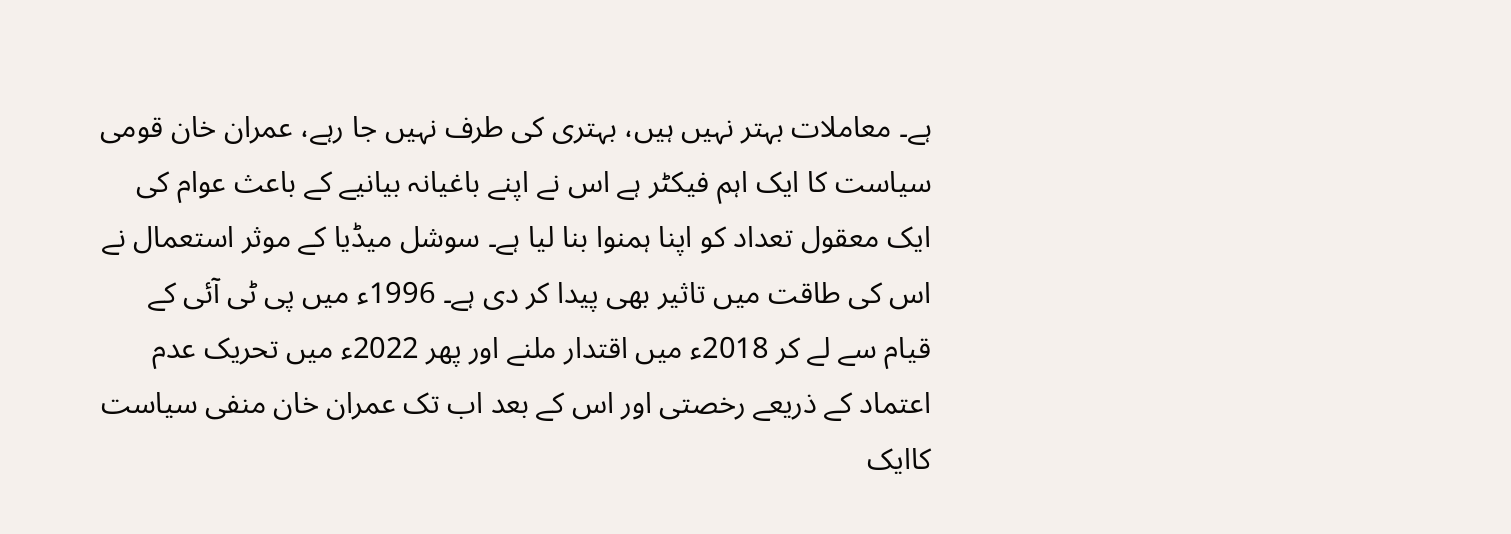ہے۔ معاملات بہتر نہیں ہیں، بہتری کی طرف نہیں جا رہے، عمران خان قومی سیاست کا ایک اہم فیکٹر ہے اس نے اپنے باغیانہ بیانیے کے باعث عوام کی ایک معقول تعداد کو اپنا ہمنوا بنا لیا ہے۔ سوشل میڈیا کے موثر استعمال نے اس کی طاقت میں تاثیر بھی پیدا کر دی ہے۔ 1996ء میں پی ٹی آئی کے قیام سے لے کر 2018ء میں اقتدار ملنے اور پھر 2022ء میں تحریک عدم اعتماد کے ذریعے رخصتی اور اس کے بعد اب تک عمران خان منفی سیاست کاایک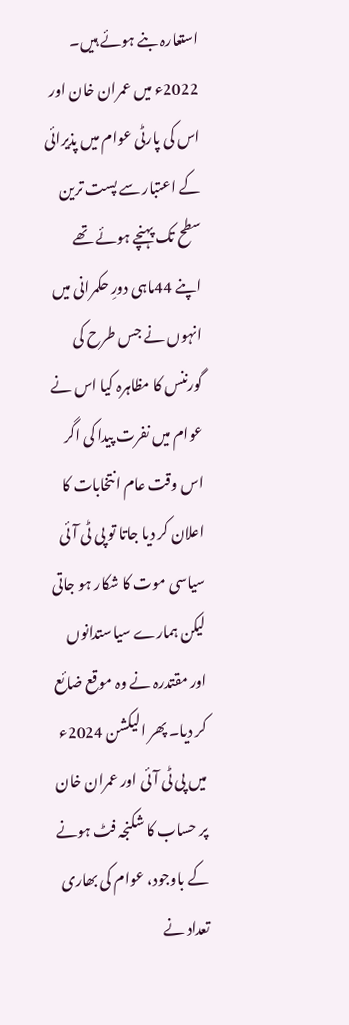استعارہ بنے ہوئے ہیں۔ 2022ء میں عمران خان اور اس کی پارٹی عوام میں پذیرائی کے اعتبار سے پست ترین سطح تک پہنچے ہوئے تھے اپنے 44ماہی دورِ حکمرانی میں انہوں نے جس طرح کی گورننس کا مظاہرہ کیا اس نے عوام میں نفرت پیدا کی اگر اس وقت عام انتخابات کا اعلان کر دیا جاتا تو پی ٹی آئی سیاسی موت کا شکار ہو جاتی لیکن ہمارے سیاستدانوں اور مقتدرہ نے وہ موقع ضائع کر دیا۔ پھر الیکشن 2024ء میں پی ٹی آئی اور عمران خان پر حساب کا شکنجہ فٹ ہونے کے باوجود، عوام کی بھاری تعداد نے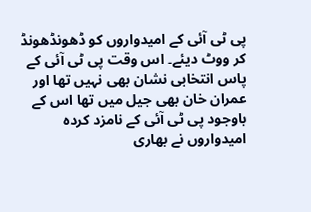پی ٹی آئی کے امیدواروں کو ڈھونڈھونڈ کر ووٹ دیئے۔ اس وقت پی ٹی آئی کے پاس انتخابی نشان بھی نہیں تھا اور عمران خان بھی جیل میں تھا اس کے باوجود پی ٹی آئی کے نامزد کردہ امیدواروں نے بھاری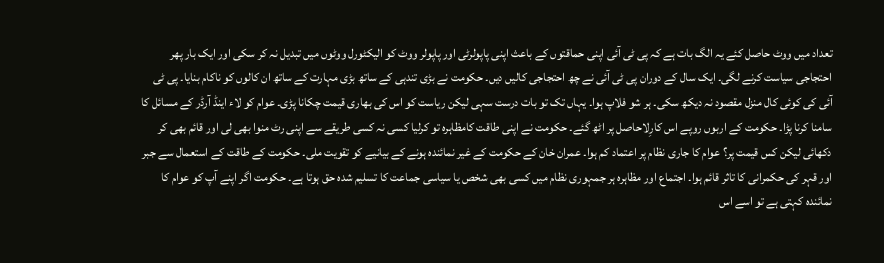تعداد میں ووٹ حاصل کئے یہ الگ بات ہے کہ پی ٹی آئی اپنی حماقتوں کے باعث اپنی پاپولرٹی اور پاپولر ووٹ کو الیکٹورل ووٹوں میں تبدیل نہ کر سکی اور ایک بار پھر احتجاجی سیاست کرنے لگی۔ ایک سال کے دوران پی ٹی آئی نے چھ احتجاجی کالیں دیں۔ حکومت نے بڑی تندہی کے ساتھ بڑی مہارت کے ساتھ ان کالوں کو ناکام بنایا۔ پی ٹی آئی کی کوئی کال منزل مقصود نہ دیکھ سکی۔ ہر شو فلاپ ہوا۔ یہاں تک تو بات درست سہی لیکن ریاست کو اس کی بھاری قیمت چکانا پڑی۔ عوام کو لاء اینڈ آرڈر کے مسائل کا سامنا کرنا پڑا۔ حکومت کے اربوں روپے اس کارِلاحاصل پر اٹھ گئے۔ حکومت نے اپنی طاقت کامظاہرہ تو کرلیا کسی نہ کسی طریقے سے اپنی رٹ منوا بھی لی اور قائم بھی کر دکھائی لیکن کس قیمت پر؟ عوام کا جاری نظام پر اعتماد کم ہوا۔ عمران خان کے حکومت کے غیر نمائندہ ہونے کے بیانیے کو تقویت ملی۔ حکومت کے طاقت کے استعمال سے جبر اور قہر کی حکمرانی کا تاثر قائم ہوا۔ اجتماع اور مظاہرہ ہر جمہوری نظام میں کسی بھی شخص یا سیاسی جماعت کا تسلیم شدہ حق ہوتا ہے۔ حکومت اگر اپنے آپ کو عوام کا نمائندہ کہتی ہے تو اسے اس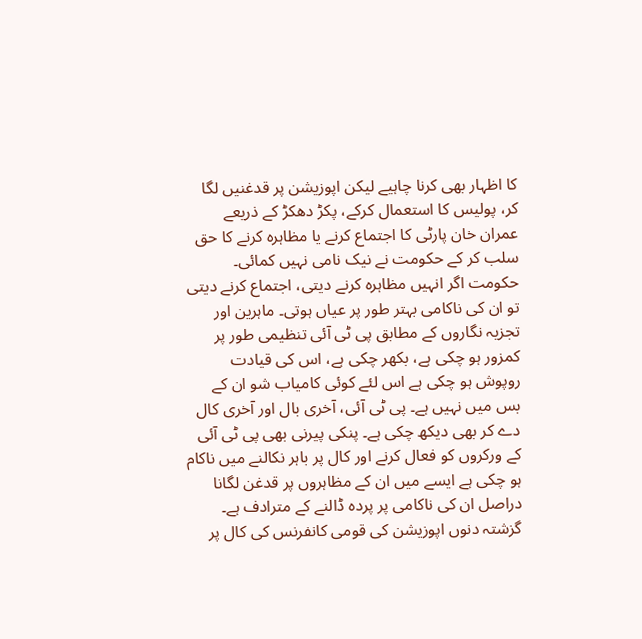کا اظہار بھی کرنا چاہیے لیکن اپوزیشن پر قدغنیں لگا کر، پولیس کا استعمال کرکے، پکڑ دھکڑ کے ذریعے عمران خان پارٹی کا اجتماع کرنے یا مظاہرہ کرنے کا حق سلب کر کے حکومت نے نیک نامی نہیں کمائی۔ حکومت اگر انہیں مظاہرہ کرنے دیتی، اجتماع کرنے دیتی تو ان کی ناکامی بہتر طور پر عیاں ہوتی۔ ماہرین اور تجزیہ نگاروں کے مطابق پی ٹی آئی تنظیمی طور پر کمزور ہو چکی ہے، بکھر چکی ہے، اس کی قیادت روپوش ہو چکی ہے اس لئے کوئی کامیاب شو ان کے بس میں نہیں ہے۔ پی ٹی آئی، آخری بال اور آخری کال دے کر بھی دیکھ چکی ہے۔ پنکی پیرنی بھی پی ٹی آئی کے ورکروں کو فعال کرنے اور کال پر باہر نکالنے میں ناکام ہو چکی ہے ایسے میں ان کے مظاہروں پر قدغن لگانا دراصل ان کی ناکامی پر پردہ ڈالنے کے مترادف ہے۔ گزشتہ دنوں اپوزیشن کی قومی کانفرنس کی کال پر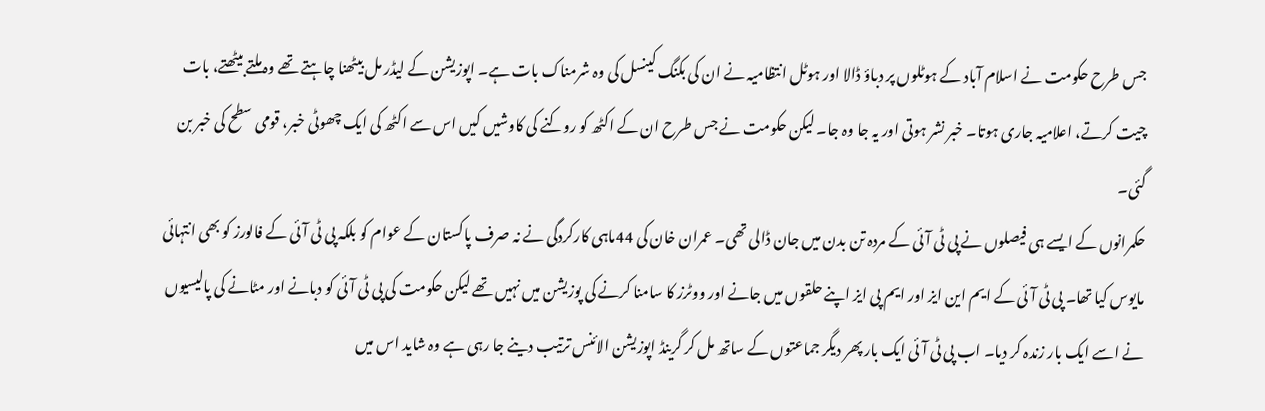جس طرح حکومت نے اسلام آباد کے ہوٹلوں پر دباؤ ڈالا اور ہوٹل انتظامیہ نے ان کی بکنگ کینسل کی وہ شرمناک بات ہے۔ اپوزیشن کے لیڈر مل بیٹھنا چاہتے تھے وہ ملتے بیٹھتے، بات چیت کرتے، اعلامیہ جاری ہوتا۔ خبر نشر ہوتی اور یہ جا وہ جا۔ لیکن حکومت نے جس طرح ان کے اکٹھ کو روکنے کی کاوشیں کیں اس سے اکٹھ کی ایک چھوٹی خبر، قومی سطح کی خبر بن گئی۔
حکمرانوں کے ایسے ہی فیصلوں نے پی ٹی آئی کے مردہ تن بدن میں جان ڈالی تھی۔ عمران خان کی 44ماہی کارکردگی نے نہ صرف پاکستان کے عوام کو بلکہ پی ٹی آئی کے فالورز کو بھی انتہائی مایوس کیا تھا۔ پی ٹی آئی کے ایم این ایز اور ایم پی ایز اپنے حلقوں میں جانے اور ووٹرز کا سامنا کرنے کی پوزیشن میں نہیں تھے لیکن حکومت کی پی ٹی آئی کو دبانے اور مٹانے کی پالیسیوں نے اسے ایک بار زندہ کر دیا۔ اب پی ٹی آئی ایک بار پھر دیگر جماعتوں کے ساتھ مل کر گرینڈ اپوزیشن الائنس ترتیب دینے جا رہی ہے وہ شاید اس میں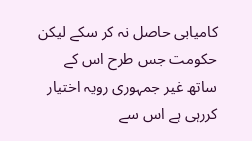کامیابی حاصل نہ کر سکے لیکن حکومت جس طرح اس کے ساتھ غیر جمہوری رویہ اختیار کررہی ہے اس سے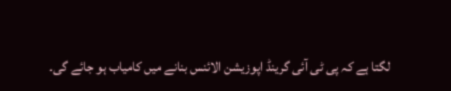لگتا ہے کہ پی ٹی آئی گرینڈ اپوزیشن الائنس بنانے میں کامیاب ہو جائے گی۔